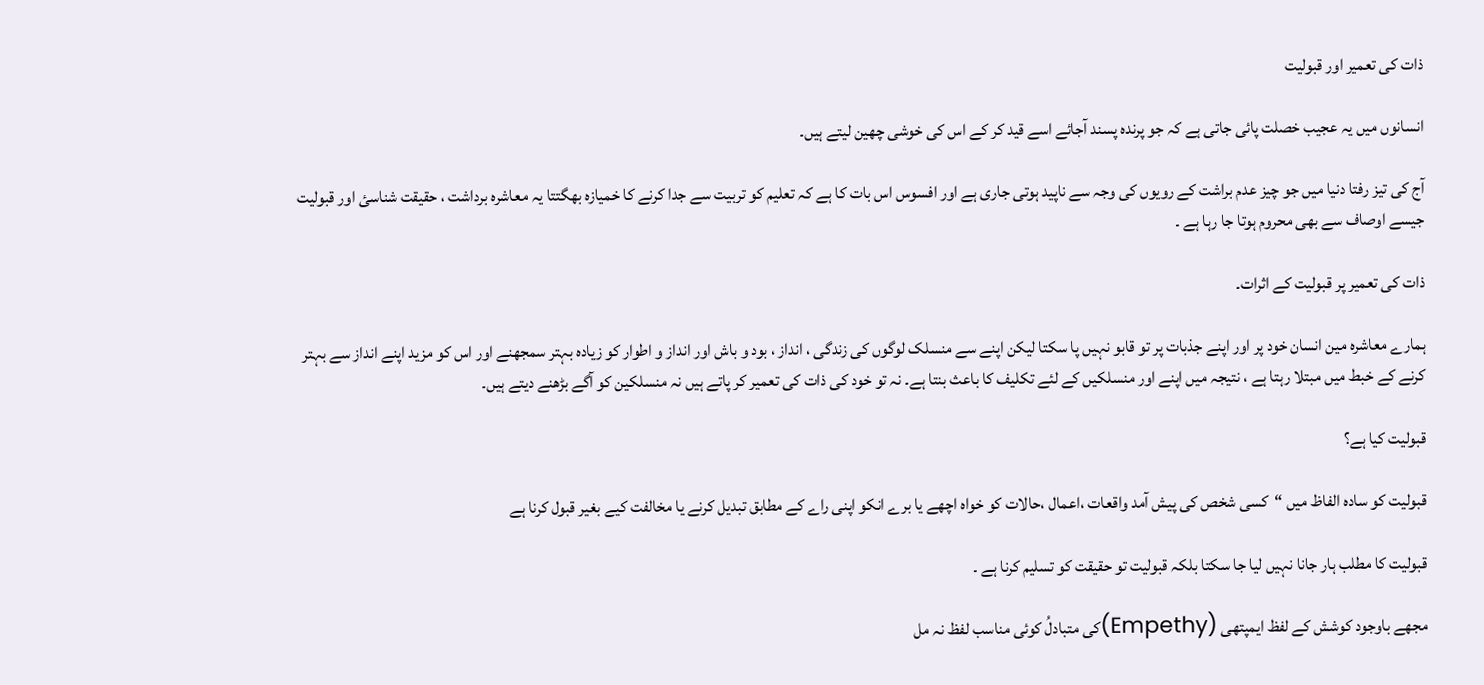ذات کی تعمیر اور قبولیت

انسانوں میں یہ عجیب خصلت پائی جاتی ہے کہ جو پرندہ پسند آجائے اسے قید کر کے اس کی خوشی چھین لیتے ہیں۔

آج کی تیز رفتا دنیا میں جو چیز عدم براشت کے رویوں کی وجہ سے ناپید ہوتی جاری ہے اور افسوس اس بات کا ہے کہ تعلیم کو تربیت سے جدا کرنے کا خمیازہ بھگتتا یہ معاشرہ برداشت ، حقیقت شناسئ اور قبولیت جیسے اوصاف سے بھی محروم ہوتا جا رہا ہے ۔

ذات کی تعمیر پر قبولیت کے اثرات۔

ہمارے معاشرہ مین انسان خود پر اور اپنے جذبات پر تو قابو نہیں پا سکتا لیکن اپنے سے منسلک لوگوں کی زندگی ، انداز ، بود و باش اور انداز و اطوار کو زیادہ بہتر سمجھنے اور اس کو مزید اپنے انداز سے بہتر کرنے کے خبط میں مبتلا رہتا ہے ، نتیجہ میں اپنے اور منسلکیں کے لئے تکلیف کا باعث بنتا ہے۔ نہ تو خود کی ذات کی تعمیر کر پاتے ہیں نہ منسلکین کو آگے بڑھنے دیتے ہیں۔

قبولیت کیا ہے؟

قبولیت کو سادہ الفاظ میں “کسی شخص کی پیش آمد واقعات ،اعمال ،حالات کو خواہ اچھے یا برے انکو اپنی راے کے مطابق تبدیل کرنے یا مخالفت کیے بغیر قبول کرنا ہے

قبولیت کا مطلب ہار جانا نہیں لیا جا سکتا بلکہ قبولیت تو حقیقت کو تسلیم کرنا ہے ۔

مجھے باوجود کوشش کے لفظ ایمپتھی (Empethy)کی متبادلُ کوئی مناسب لفظ نہ مل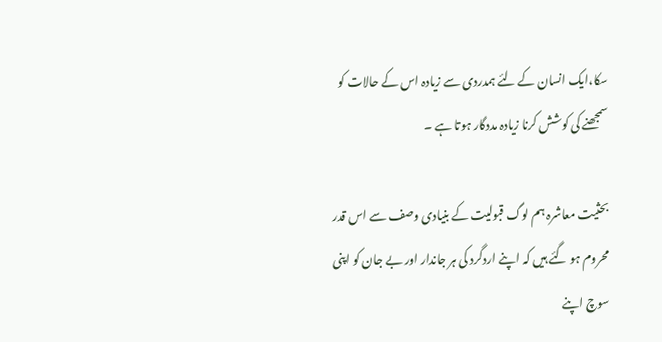سکا،ایک انسان کے لئے ہمدردی سے زیادہ اس کے حالات کو سمجھنے کی کوشش کرنا زیادہ مددگار ہوتا ہے ۔

بحثیت معاشرہ ہم لوگ قبولیت کے بنیادی وصف سے اس قدر محروم ہو گئے ہیں کہ اپنے اردگرد کی ہر جاندار اور بے جان کو اپنی سوچ اپنے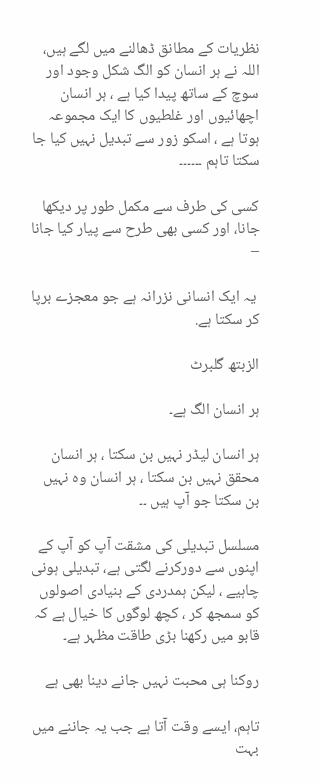نظریات کے مطانق ڈھالنے میں لگے ہیں، اللہ نے ہر انسان کو الگ شکل وجود اور سوچ کے ساتھ پیدا کیا ہے ، ہر انسان اچھائیوں اور غلطیوں کا ایک مجموعہ ہوتا ہے ، اسکو زور سے تبدیل نہیں کیا جا سکتا تاہم ۔۔۔۔۔۔

کسی کی طرف سے مکمل طور پر دیکھا جانا، اور کسی بھی طرح سے پیار کیا جانا –

 یہ ایک انسانی نزرانہ ہے جو معجزے برپا کر سکتا ہے.

الزبتھ گلبرٹ

ہر انسان الگ ہے۔

ہر انسان لیڈر نہیں بن سکتا ، ہر انسان محقق نہیں بن سکتا ، ہر انسان وہ نہیں بن سکتا جو آپ ہیں ۔۔

مسلسل تبدیلی کی مشقت آپ کو آپ کے اپنوں سے دورکرنے لگتی ہے، تبدیلی ہونی چاہیے ، لیکن ہمدردی کے بنیادی اصولوں کو سمجھ کر ، کچھ لوگوں کا خیال ہے کہ قابو میں رکھنا بڑی طاقت مظہر ہے۔

روکنا ہی محبت نہیں جانے دینا بھی ہے

تاہم، ایسے وقت آتا ہے جب یہ جاننے میں بہت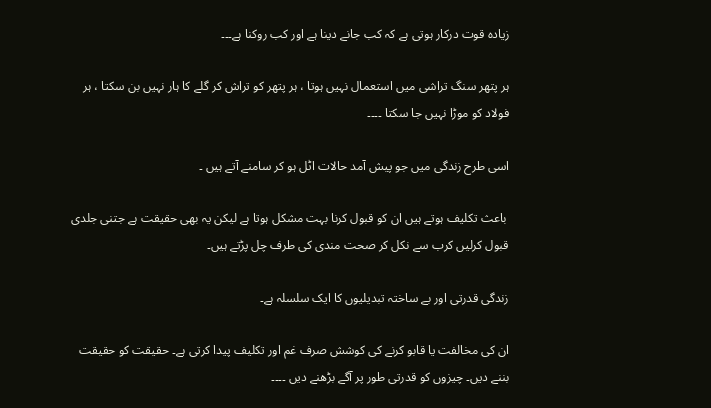زیادہ قوت درکار ہوتی ہے کہ کب جانے دینا ہے اور کب روکنا ہے۔۔۔

ہر پتھر سنگ تراشی میں استعمال نہیں ہوتا ، ہر پتھر کو تراش کر گلے کا ہار نہیں بن سکتا ، ہر فولاد کو موڑا نہیں جا سکتا ۔۔۔۔

اسی طرح زندگی میں جو پیش آمد حالات اٹل ہو کر سامنے آتے ہیں ۔

 باعث تکلیف ہوتے ہیں ان کو قبول کرنا بہت مشکل ہوتا ہے لیکن یہ بھی حقیقت ہے جتنی جلدی قبول کرلیں کرب سے نکل کر صحت مندی کی طرف چل پڑتے ہیں۔

زندگی قدرتی اور بے ساختہ تبدیلیوں کا ایک سلسلہ ہے۔

ان کی مخالفت یا قابو کرنے کی کوشش صرف غم اور تکلیف پیدا کرتی ہے۔ حقیقت کو حقیقت بننے دیں۔ چیزوں کو قدرتی طور پر آگے بڑھنے دیں ۔۔۔۔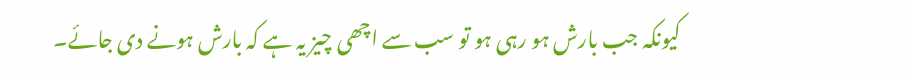کیونکہ جب بارش ہو رہی ہو تو سب سے اچھی چیز یہ ہے کہ بارش ہونے دی جائے۔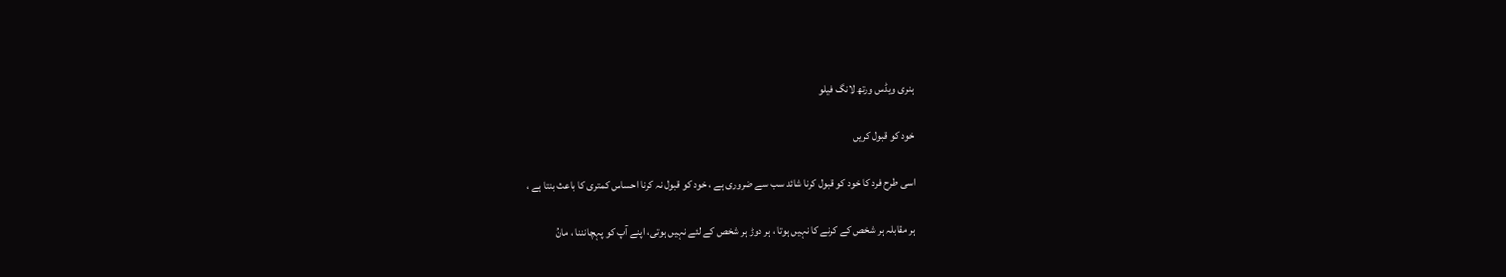ہنری ویڈس ورتھ لانگ فیلو

خود کو قبول کریں

اسی طرح فرد کا خود کو قبول کرنا شائد سب سے ضروری ہے ، خود کو قبول نہ کرنا احساس کمتری کا باعث بنتا ہے ،

ہر مقابلہ ہر شخص کے کرنے کا نہیں ہوتا ، ہر دوڑ ہر شخص کے لئے نہیں ہوتی، اپنے آپ کو پہچانننا ، مانُ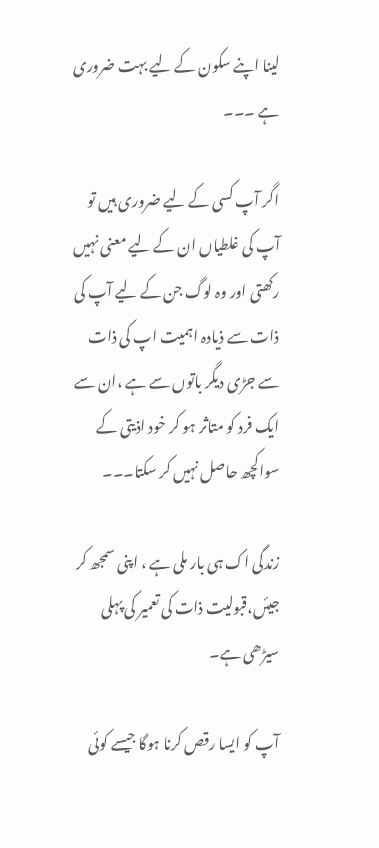لینا اپنے سکون کے لیے بہت ضروری ہے ۔۔۔

اگر آپ کسی کے لیے ضروری ہیں تو آپ کی غلطیاں ان کے لیے معنی نہیں رکھتی اور وہ لوگ جن کے لیے آپ کی ذات سے ذیادہ اہمیت اپ کی ذات سے جڑی دیگر باتوں سے ہے ،ان سے ایک فرد کو متاثر ہو کر خود اذیتی کے سواکچھ حاصل نہیں کر سکتا۔۔۔

زندگی اک ہی بار ملی ہے ، اپنی سمجھ کر جیئں،قبولیت ذات کی تعمیر کی پہلی سیڑھی ہے۔

آپ کو ایسا رقص کرنا ہوگا جیسے کوئی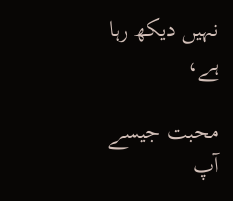نہیں دیکھ رہا ہے،

محبت جیسے آپ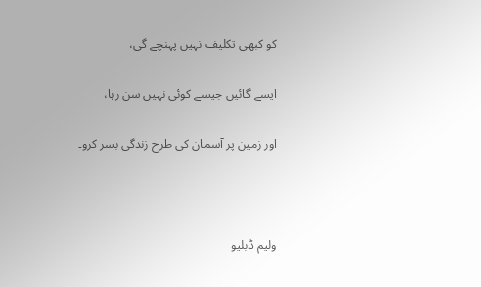کو کبھی تکلیف نہیں پہنچے گی،

ایسے گائیں جیسے کوئی نہیں سن رہا،

اور زمین پر آسمان کی طرح زندگی بسر کرو۔



ولیم ڈبلیو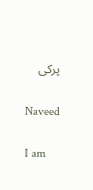پرکی

Naveed

I am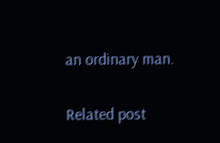an ordinary man.

Related post